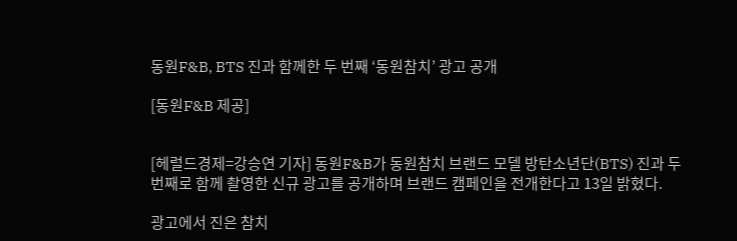동원F&B, BTS 진과 함께한 두 번째 ‘동원참치’ 광고 공개

[동원F&B 제공]


[헤럴드경제=강승연 기자] 동원F&B가 동원참치 브랜드 모델 방탄소년단(BTS) 진과 두 번째로 함께 촬영한 신규 광고를 공개하며 브랜드 캠페인을 전개한다고 13일 밝혔다.

광고에서 진은 참치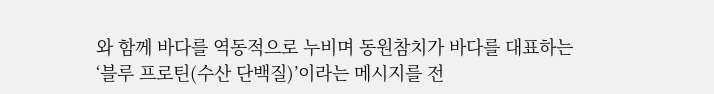와 함께 바다를 역동적으로 누비며 동원참치가 바다를 대표하는 ‘블루 프로틴(수산 단백질)’이라는 메시지를 전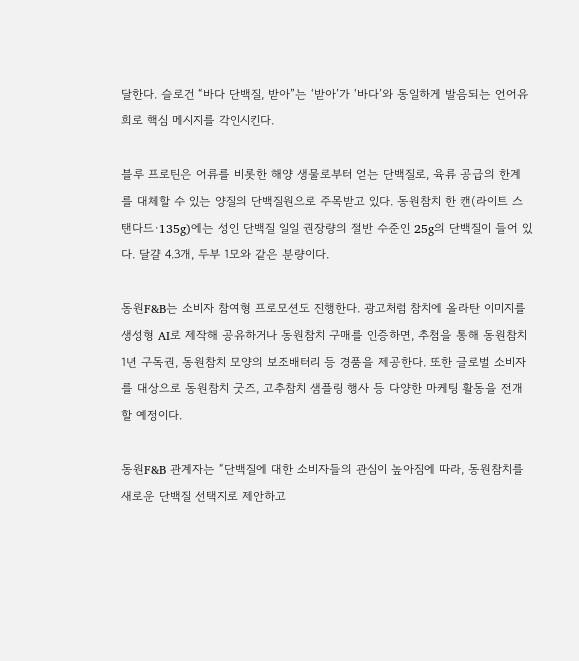달한다. 슬로건 “바다 단백질, 받아”는 ‘받아’가 ‘바다’와 동일하게 발음되는 언어유희로 핵심 메시지를 각인시킨다.

블루 프로틴은 어류를 비롯한 해양 생물로부터 얻는 단백질로, 육류 공급의 한계를 대체할 수 있는 양질의 단백질원으로 주목받고 있다. 동원참치 한 캔(라이트 스탠다드·135g)에는 성인 단백질 일일 권장량의 절반 수준인 25g의 단백질이 들어 있다. 달걀 4.3개, 두부 1모와 같은 분량이다.

동원F&B는 소비자 참여형 프로모션도 진행한다. 광고처럼 참치에 올라탄 이미지를 생성형 AI로 제작해 공유하거나 동원참치 구매를 인증하면, 추첨을 통해 동원참치 1년 구독권, 동원참치 모양의 보조배터리 등 경품을 제공한다. 또한 글로벌 소비자를 대상으로 동원참치 굿즈, 고추참치 샘플링 행사 등 다양한 마케팅 활동을 전개할 예정이다.

동원F&B 관계자는 “단백질에 대한 소비자들의 관심이 높아짐에 따라, 동원참치를 새로운 단백질 선택지로 제안하고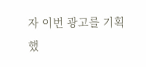자 이번 광고를 기획했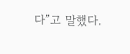다”고 말했다.